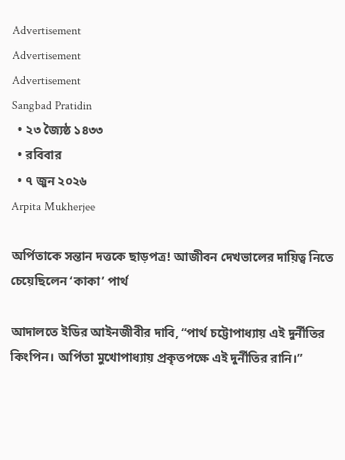Advertisement
Advertisement
Advertisement
Sangbad Pratidin
  • ২৩ জ্যৈষ্ঠ ১৪৩৩
  • রবিবার
  • ৭ জুন ২০২৬
Arpita Mukherjee

অর্পিতাকে সন্তান দত্তকে ছাড়পত্র! আজীবন দেখভালের দায়িত্ব নিতে চেয়েছিলেন ‘কাকা’ পার্থ

আদালতে ইডির আইনজীবীর দাবি, “পার্থ চট্টোপাধ্যায় এই দুর্নীতির কিংপিন। অর্পিতা মুখোপাধ্যায় প্রকৃতপক্ষে এই দুর্নীতির রানি।”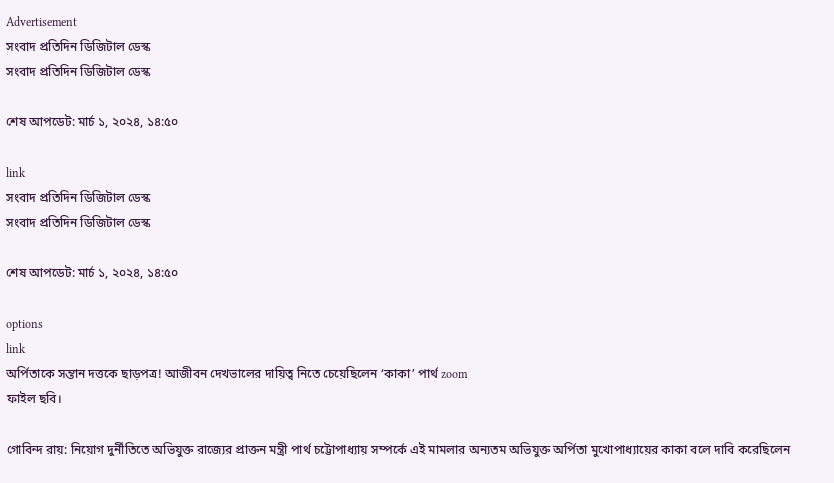Advertisement
সংবাদ প্রতিদিন ডিজিটাল ডেস্ক
সংবাদ প্রতিদিন ডিজিটাল ডেস্ক

শেষ আপডেট: মার্চ ১, ২০২৪, ১৪:৫০

link
সংবাদ প্রতিদিন ডিজিটাল ডেস্ক
সংবাদ প্রতিদিন ডিজিটাল ডেস্ক

শেষ আপডেট: মার্চ ১, ২০২৪, ১৪:৫০

options
link
অর্পিতাকে সন্তান দত্তকে ছাড়পত্র! আজীবন দেখভালের দায়িত্ব নিতে চেয়েছিলেন ‘কাকা’ পার্থ zoom
ফাইল ছবি।

গোবিন্দ রায়: নিয়োগ দুর্নীতিতে অভিযুক্ত রাজ্যের প্রাক্তন মন্ত্রী পার্থ চট্টোপাধ্যায় সম্পর্কে এই মামলার অন্যতম অভিযুক্ত অর্পিতা মুখোপাধ্যায়ের কাকা বলে দাবি করেছিলেন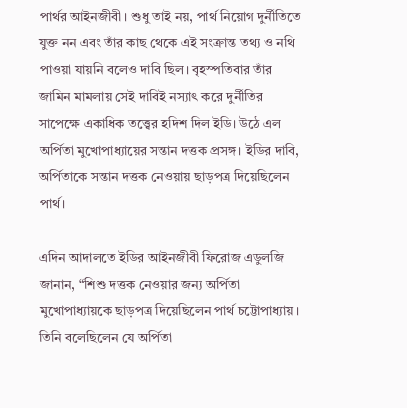পার্থর আইনজীবী। শুধু তাই নয়, পার্থ নিয়োগ দুর্নীতিতে যুক্ত নন এবং তাঁর কাছ থেকে এই সংক্রান্ত তথ্য ও নথি পাওয়া যায়নি বলেও দাবি ছিল। বৃহস্পতিবার তাঁর জামিন মামলায় সেই দাবিই নস্যাৎ করে দুর্নীতির সাপেক্ষে একাধিক তত্ত্বের হদিশ দিল ইডি। উঠে এল অর্পিতা মুখোপাধ্যায়ের সন্তান দত্তক প্রসঙ্গ। ইডির দাবি, অর্পিতাকে সন্তান দত্তক নেওয়ায় ছাড়পত্র দিয়েছিলেন পার্থ।

এদিন আদালতে ইডির আইনজীবী ফিরোজ এডুলজি জানান, “শিশু দত্তক নেওয়ার জন্য অর্পিতা মুখোপাধ্যায়কে ছাড়পত্র দিয়েছিলেন পার্থ চট্টোপাধ্যায়। তিনি বলেছিলেন যে অর্পিতা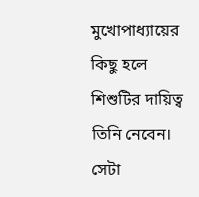মুখোপাধ্যায়ের কিছু হলে শিশুটির দায়িত্ব তিনি নেবেন। সেটা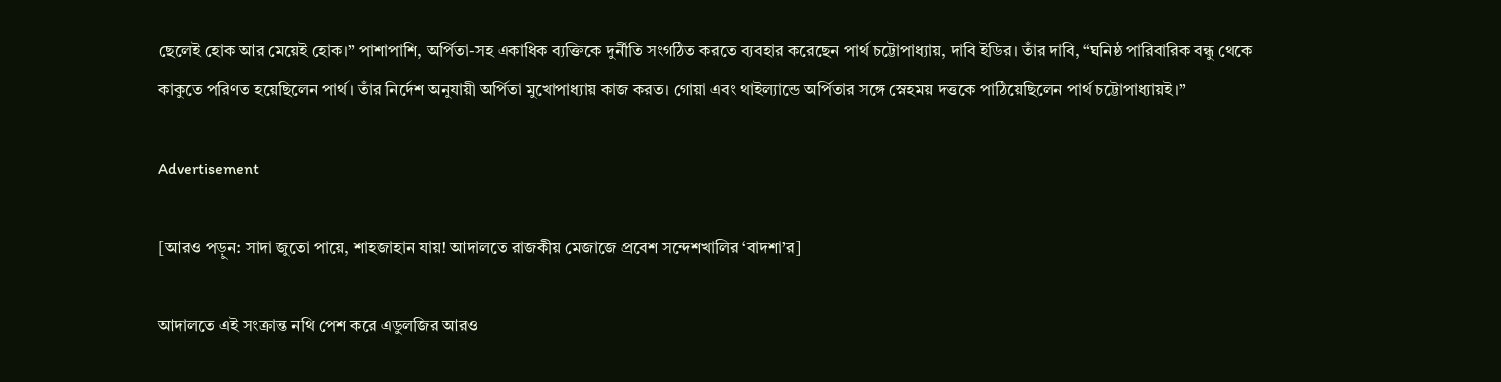ছেলেই হোক আর মেয়েই হোক।” পাশাপাশি, অর্পিতা-সহ একাধিক ব্যক্তিকে দুর্নীতি সংগঠিত করতে ব্যবহার করেছেন পার্থ চট্টোপাধ্যায়, দাবি ইডির। তাঁর দাবি, “ঘনিষ্ঠ পারিবারিক বন্ধু থেকে কাকুতে পরিণত হয়েছিলেন পার্থ। তাঁর নির্দেশ অনুযায়ী অর্পিতা মুখোপাধ্যায় কাজ করত। গোয়া এবং থাইল্যান্ডে অর্পিতার সঙ্গে স্নেহময় দত্তকে পাঠিয়েছিলেন পার্থ চট্টোপাধ্যায়ই।”

Advertisement

[আরও পড়ুন: সাদা জুতো পায়ে, শাহজাহান যায়! আদালতে রাজকীয় মেজাজে প্রবেশ সন্দেশখালির ‘বাদশা’র]

আদালতে এই সংক্রান্ত নথি পেশ করে এডুলজির আরও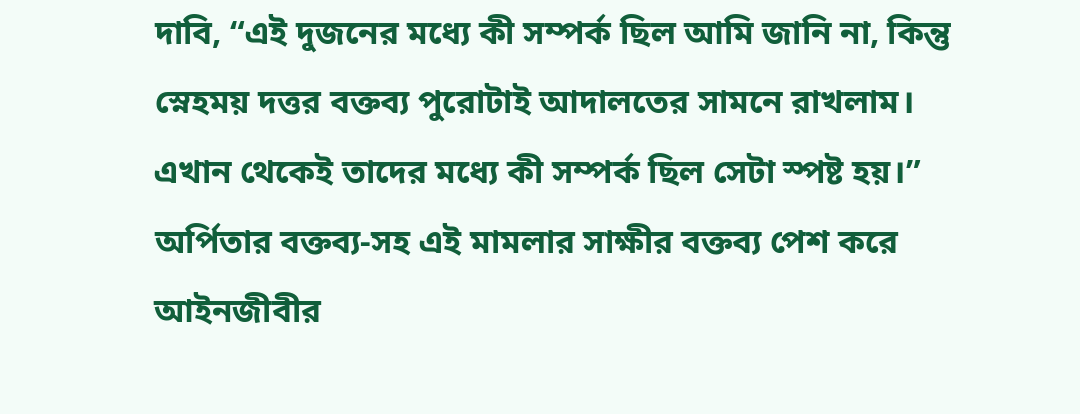দাবি, “এই দুজনের মধ্যে কী সম্পর্ক ছিল আমি জানি না, কিন্তু স্নেহময় দত্তর বক্তব্য পুরোটাই আদালতের সামনে রাখলাম। এখান থেকেই তাদের মধ্যে কী সম্পর্ক ছিল সেটা স্পষ্ট হয়।” অর্পিতার বক্তব্য-সহ এই মামলার সাক্ষীর বক্তব্য পেশ করে আইনজীবীর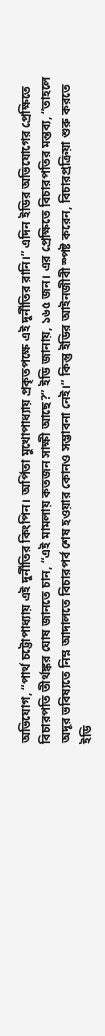অভিযোগ, “পার্থ চট্টোপাধ্যায় এই দুর্নীতির কিংপিন। অর্পিতা মুখোপাধ্যায় প্রকৃতপক্ষে এই দুর্নীতির রানি।” এদিন ইডির অভিযোগের প্রেক্ষিতে বিচারপতি তীর্থঙ্কর ঘোষ জানতে চান, “এই মামলায় কতজন সাক্ষী আছে?” ইডি জানায়, ১৬৫ জন। এর প্রেক্ষিতে বিচারপতির মন্তব্য, “তাহলে অদূর ভবিষ্যতে নিম্ন আদালতে বিচারপর্ব শেষ হওয়ার কোনও সম্ভাবনা নেই।” কিন্তু ইডির আইনজীবী স্পষ্ট করেন, বিচারপ্রক্রিয়া শুরু করতে ইডি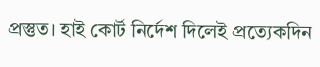প্রস্তুত। হাই কোর্ট নির্দেশ দিলেই প্রত্যেকদিন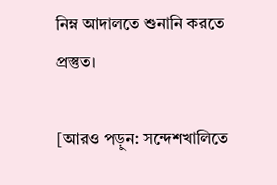নিম্ন আদালতে শুনানি করতে প্রস্তুত।

[আরও পড়ুন: সন্দেশখালিতে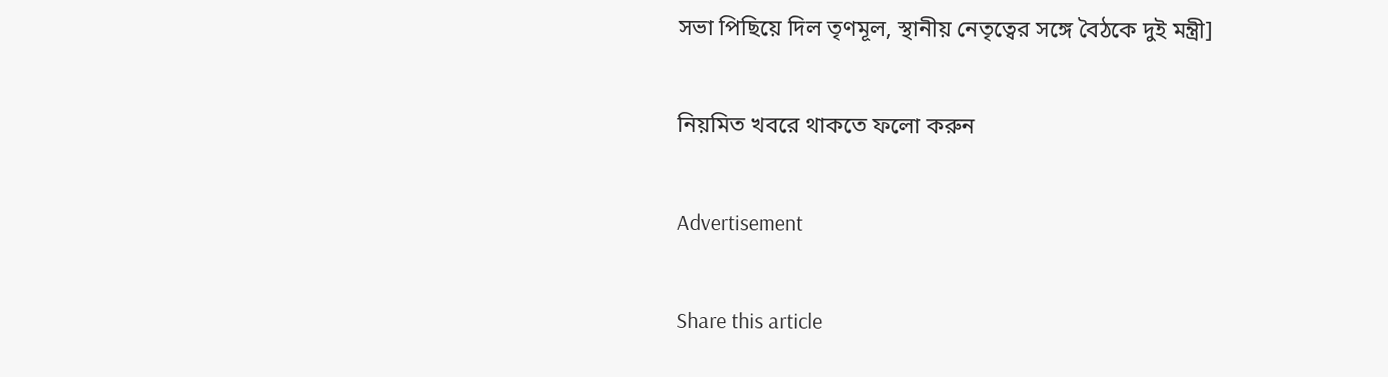সভা পিছিয়ে দিল তৃণমূল, স্থানীয় নেতৃত্বের সঙ্গে বৈঠকে দুই মন্ত্রী]

নিয়মিত খবরে থাকতে ফলো করুন

Advertisement

Share this article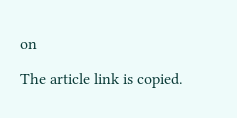on

The article link is copied.